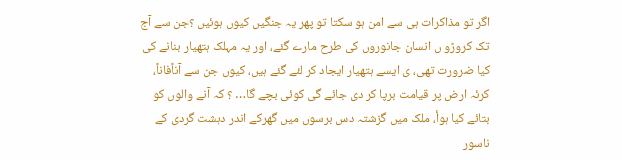اگر تو مذاکرات ہی سے امن ہو سکتا تو پھر یہ جنگیں کیوں ہوئیں ؟جن سے آج تک کروڑو ں انسان جانوروں کی طرح مارے گئے، اور یہ مہلک ہتھیار بنانے کی کیا ضرورت تھی، ی ایسے ہتھیار ایجاد کر لئے گئے ہیں، کیوں جن سے آناًفاناً، کرئہ ارض پر قیامت برپا کر دی جائے گی کوئی بچے گا… ؟ کہ آنے والوں کو بتائے کیا ہوأ، ملک میں گزشتہ دس برسوں میں گھرکے اندر دہشت گردی کے ناسور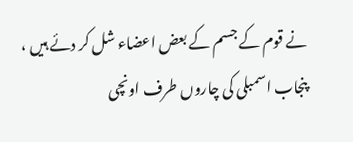نے قوم کے جسم کے بعض اعضاء شل کر دئے ہیں ، پنجاب اسمبلی کی چاروں طرف اونچی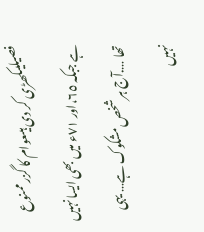فصیلیںکھڑی کر دی ہیںعوام کا گزر ممنوع ہے جبکہ ٦٥،اور ٧١ء میں بھی ایسا نہیں تھا ….آج ہر شخص مشکوک ہے… یہی نہیں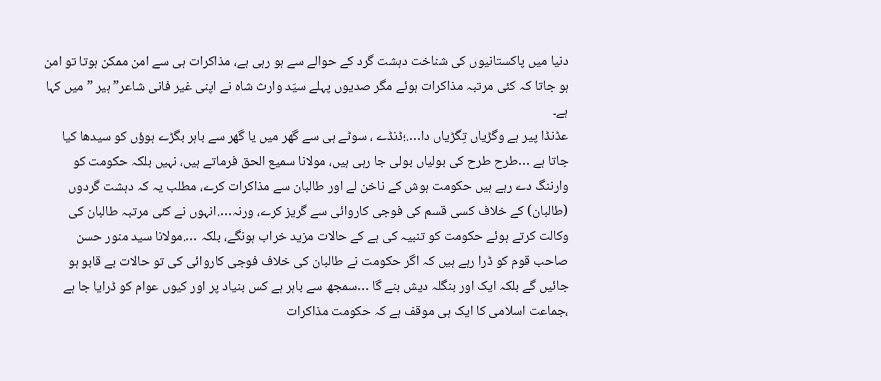دنیا میں پاکستانیوں کی شناخت دہشت گرد کے حوالے سے ہو رہی ہے، مذاکرات ہی سے امن ممکن ہوتا تو امن ہو جاتا کہ کئی مرتبہ مذاکرات ہوئے مگر صدیوں پہلے سیّد وارث شاہ نے اپنی غیر فانی شاعر” ہیر ” میں کہا ہے۔
عڈنڈا پیر ہے وگڑیاں تِگڑیاں دا….؛ڈنڈے ، سوٹے ہی سے گھر میں یا گھر سے باہر بگڑے ہوؤں کو سیدھا کیا جاتا ہے …طرح طرح کی بولیاں بولی جا رہی ہیں، مولانا سمیع الحق فرماتے ہیں، نہیں بلکہ حکومت کو وارننگ دے رہے ہیں حکومت ہوش کے ناخن لے اور طالبان سے مذاکرات کرے، مطلب یہ کہ دہشت گردوں (طالبان) کے خلاف کسی قسم کی فوجی کاروائی سے گریز کرے، ورنہ….انہوں نے کئی مرتبہ طالبان کی وکالت کرتے ہوئے حکومت کو تنبیہ کی ہے کے حالات مزید خراب ہونگے، بلکہ ….مولانا سید منور حسن صاحب قوم کو ڈرا رہے ہیں کہ اگر حکومت نے طالبان کی خلاف فوجی کاروائی کی تو حالات بے قابو ہو جائیں گے بلکہ ایک اور بنگلہ دیش بنے گا …سمجھ سے باہر ہے کس بنیاد پر اور کیوں عوام کو ڈرایا جا ہے ،جماعت اسلامی کا ایک ہی موقف ہے کہ حکومت مذاکرات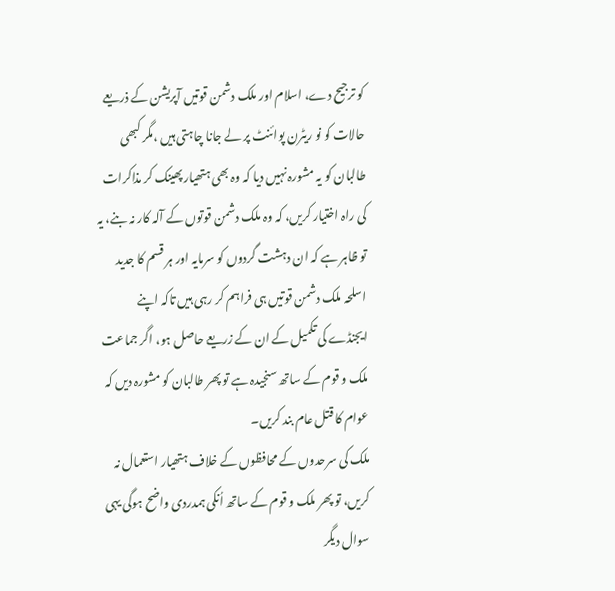کو ترجیح دے، اسلام اور ملک دشمن قوتیں آپریشن کے ذریعے حالات کو نو ریٹرن پوائنٹ پر لے جانا چاہتی ہیں ،مگر کبھی طالبان کو یہ مشورہ نہیں دیا کہ وہ بھی ہتھیار پھینک کر مذاکرات کی راہ اختیار کریں، کہ وہ ملک دشمن قوتوں کے آلہ کار نہ بنے، یہ تو ظاہر ہے کہ ان دہشت گردوں کو سرمایہ اور ہر قسم کا جدید اسلحہ ملک دشمن قوتیں ہی فراہم کر رہی ہیں تاکہ اپنے ایجنڈے کی تکمیل کے ان کے زریعے حاصل ہو، اگر جماعت ملک و قوم کے ساتھ سنجیدہ ہے تو پھر طالبان کو مشورہ دیں کہ عوام کا قتل عام بند کریں۔
ملک کی سرحدوں کے محافظوں کے خلاف ہتھیار استعمال نہ کریں، تو پھر ملک و قوم کے ساتھ اُنکی ہمدردی واضح ہوگی یہی سوال دیگر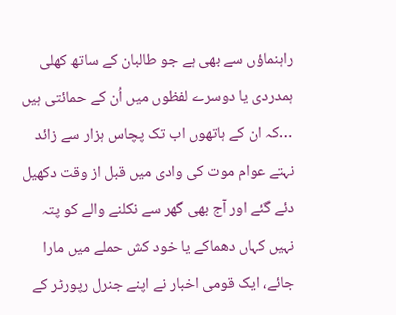راہنماؤں سے بھی ہے جو طالبان کے ساتھ کھلی ہمدردی یا دوسرے لفظوں میں اُن کے حمائتی ہیں …کہ ان کے ہاتھوں اب تک پچاس ہزار سے زائد نہتے عوام موت کی وادی میں قبل از وقت دکھیل دئے گئے اور آج بھی گھر سے نکلنے والے کو پتہ نہیں کہاں دھماکے یا خود کش حملے میں مارا جائے، ایک قومی اخبار نے اپنے جنرل رپورٹر کے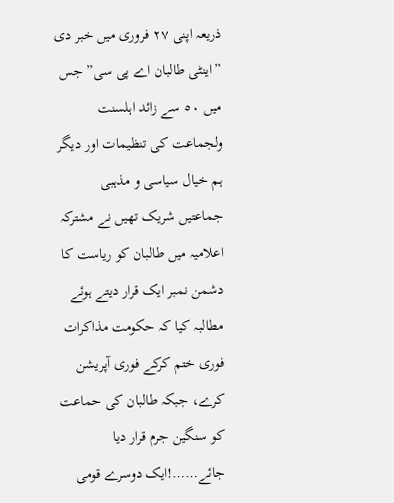ذریعہ اپنی ٢٧ فروری میں خبر دی ”اینٹی طالبان اے پی سی” جس میں ٥٠ سے زائد اہلسنت ولجماعت کی تنظیمات اور دیگر ہم خیال سیاسی و مذہبی جماعتیں شریک تھیں نے مشترکہ اعلامیہ میں طالبان کو ریاست کا دشمن نمبر ایک قرار دیتے ہوئے مطالبہ کیا کہ حکومت مذاکرات فوری ختم کرکے فوری آپریشن کرے، جبکہ طالبان کی حماعت کو سنگین جرم قرار دیا جائے……!ایک دوسرے قومی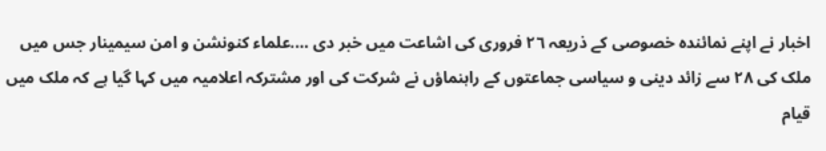اخبار نے اپنے نمائندہ خصوصی کے ذریعہ ٢٦ فروری کی اشاعت میں خبر دی ….علماء کنونشن و امن سیمینار جس میں ملک کی ٢٨ سے زائد دینی و سیاسی جماعتوں کے راہنماؤں نے شرکت کی اور مشترکہ اعلامیہ میں کہا گیا ہے کہ ملک میں قیام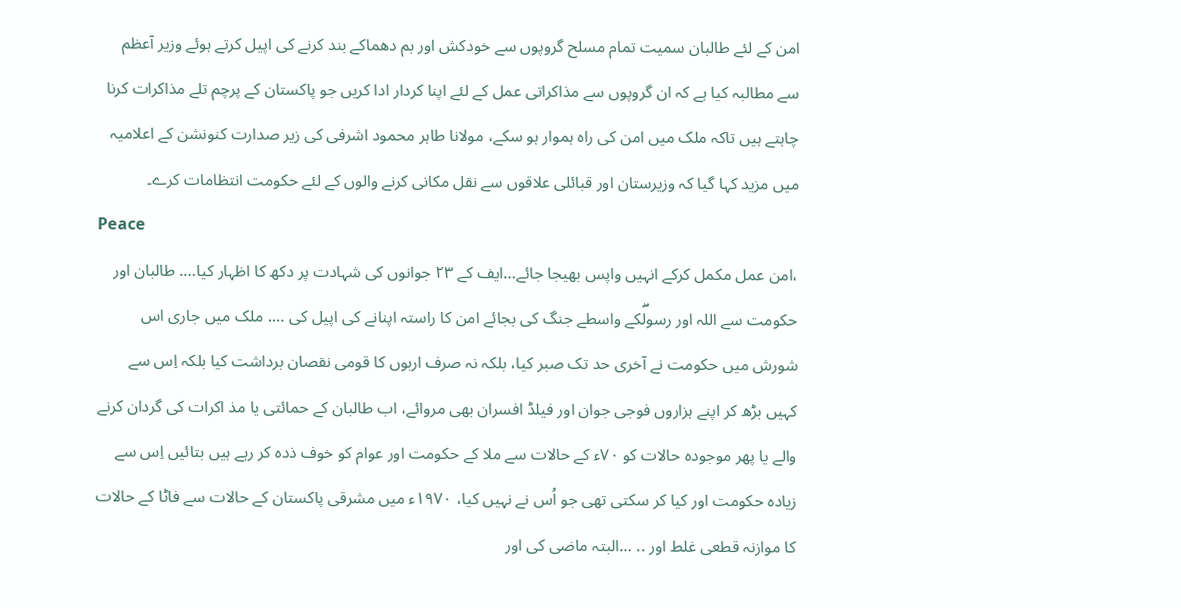امن کے لئے طالبان سمیت تمام مسلح گروپوں سے خودکش اور بم دھماکے بند کرنے کی اپیل کرتے ہوئے وزیر آعظم سے مطالبہ کیا ہے کہ ان گروپوں سے مذاکراتی عمل کے لئے اپنا کردار ادا کریں جو پاکستان کے پرچم تلے مذاکرات کرنا چاہتے ہیں تاکہ ملک میں امن کی راہ ہموار ہو سکے، مولانا طاہر محمود اشرفی کی زیر صدارت کنونشن کے اعلامیہ میں مزید کہا گیا کہ وزیرستان اور قبائلی علاقوں سے نقل مکانی کرنے والوں کے لئے حکومت انتظامات کرے۔
Peace
،امن عمل مکمل کرکے انہیں واپس بھیجا جائے…ایف کے ٢٣ جوانوں کی شہادت پر دکھ کا اظہار کیا…. طالبان اور حکومت سے اللہ اور رسولۖکے واسطے جنگ کی بجائے امن کا راستہ اپنانے کی اپیل کی …. ملک میں جاری اس شورش میں حکومت نے آخری حد تک صبر کیا، بلکہ نہ صرف اربوں کا قومی نقصان برداشت کیا بلکہ اِس سے کہیں بڑھ کر اپنے ہزاروں فوجی جوان اور فیلڈ افسران بھی مروائے، اب طالبان کے حمائتی یا مذ اکرات کی گردان کرنے والے یا پھر موجودہ حالات کو ٧٠ء کے حالات سے ملا کے حکومت اور عوام کو خوف ذدہ کر رہے ہیں بتائیں اِس سے زیادہ حکومت اور کیا کر سکتی تھی جو اُس نے نہیں کیا، ١٩٧٠ء میں مشرقی پاکستان کے حالات سے فاٹا کے حالات کا موازنہ قطعی غلط اور .. …البتہ ماضی کی اور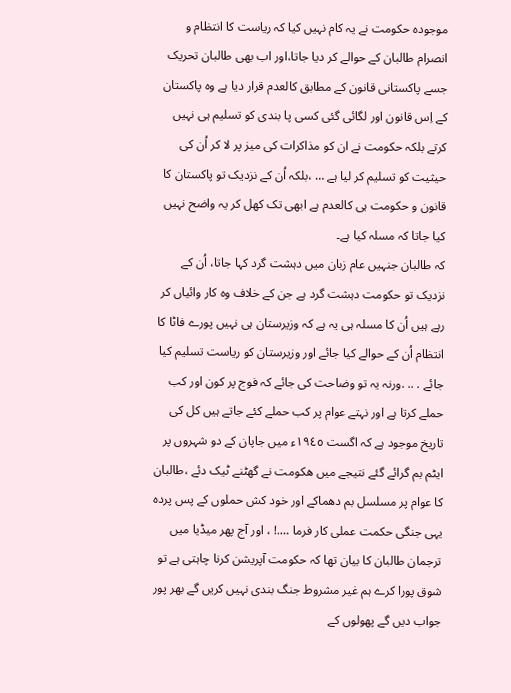موجودہ حکومت نے یہ کام نہیں کیا کہ ریاست کا انتظام و انصرام طالبان کے حوالے کر دیا جاتا،اور اب بھی طالبان تحریک جسے پاکستانی قانون کے مطابق کالعدم قرار دیا ہے وہ پاکستان کے اِس قانون اور لگائی گئی کسی پا بندی کو تسلیم ہی نہیں کرتے بلکہ حکومت نے ان کو مذاکرات کی میز پر لا کر اُن کی حیثیت کو تسلیم کر لیا ہے … ،بلکہ اُن کے نزدیک تو پاکستان کا قانون و حکومت ہی کالعدم ہے ابھی تک کھل کر یہ واضح نہیں کیا جاتا کہ مسلہ کیا ہے۔
کہ طالبان جنہیں عام زبان میں دہشت گرد کہا جاتا، اُن کے نزدیک تو حکومت دہشت گرد ہے جن کے خلاف وہ کار وائیاں کر رہے ہیں اُن کا مسلہ ہی یہ ہے کہ وزیرستان ہی نہیں پورے فاٹا کا انتظام اُن کے حوالے کیا جائے اور وزیرستان کو ریاست تسلیم کیا جائے . .. .ورنہ یہ تو وضاحت کی جائے کہ فوج پر کون اور کب حملے کرتا ہے اور نہتے عوام پر کب حملے کئے جاتے ہیں کل کی تاریخ موجود ہے کہ اگست ١٩٤٥ء میں جاپان کے دو شہروں پر ایٹم بم گرائے گئے نتیجے میں ھکومت نے گھٹنے ٹیک دئے ،طالبان کا عوام پر مسلسل بم دھماکے اور خود کش حملوں کے پس پردہ یہی جنگی حکمت عملی کار فرما ….! ، اور آج پھر میڈیا میں ترجمان طالبان کا بیان تھا کہ حکومت آپریشن کرنا چاہتی ہے تو شوق پورا کرے ہم غیر مشروط جنگ بندی نہیں کریں گے بھر پور جواب دیں گے پھولوں کے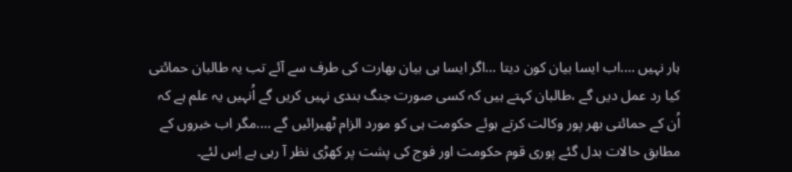ہار نہیں ….اب ایسا بیان کون دیتا …اگر ایسا ہی بیان بھارت کی طرف سے آئے تب یہ طالبان حمائتی کیا رد عمل دیں گے ،طالبان کہتے ہیں کہ کسی صورت جنگ بندی نہیں کریں گے اُنہیں یہ علم ہے کہ اُن کے حمائتی بھر پور وکالت کرتے ہوئے حکومت ہی کو مورد الزام ٹھیرائیں گے ….مگر اب خبروں کے مطابق حالات بدل گئے پوری قوم حکومت اور فوج کی پشت پر کھڑی نظر آ رہی ہے اِس لئے۔